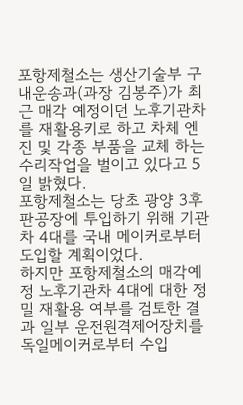포항제철소는 생산기술부 구내운송과(과장 김봉주)가 최근 매각 예정이던 노후기관차를 재활용키로 하고 차체 엔진 및 각종 부품을 교체 하는 수리작업을 벌이고 있다고 5일 밝혔다.
포항제철소는 당초 광양 3후판공장에 투입하기 위해 기관차 4대를 국내 메이커로부터 도입할 계획이었다.
하지만 포항제철소의 매각예정 노후기관차 4대에 대한 정밀 재활용 여부를 검토한 결과 일부 운전원격제어장치를 독일메이커로부터 수입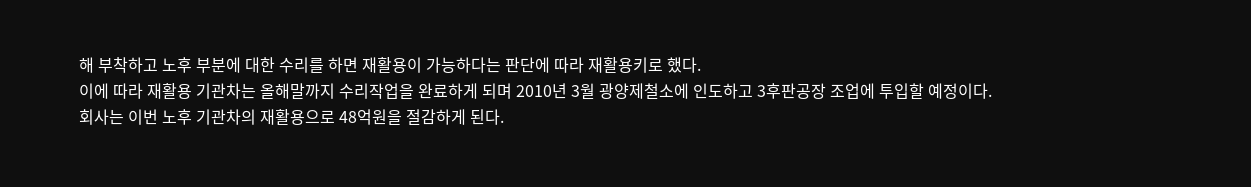해 부착하고 노후 부분에 대한 수리를 하면 재활용이 가능하다는 판단에 따라 재활용키로 했다.
이에 따라 재활용 기관차는 올해말까지 수리작업을 완료하게 되며 2010년 3월 광양제철소에 인도하고 3후판공장 조업에 투입할 예정이다.
회사는 이번 노후 기관차의 재활용으로 48억원을 절감하게 된다.